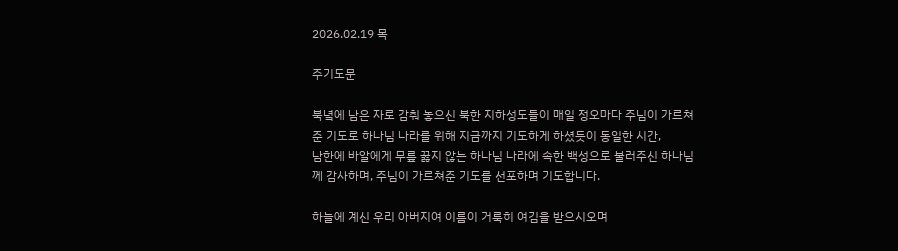2026.02.19 목

주기도문

북녘에 남은 자로 감춰 놓으신 북한 지하성도들이 매일 정오마다 주님이 가르쳐준 기도로 하나님 나라를 위해 지금까지 기도하게 하셨듯이 동일한 시간,
남한에 바알에게 무릎 꿇지 않는 하나님 나라에 속한 백성으로 불러주신 하나님께 감사하며, 주님이 가르쳐준 기도를 선포하며 기도합니다.

하늘에 계신 우리 아버지여 이름이 거룩히 여김을 받으시오며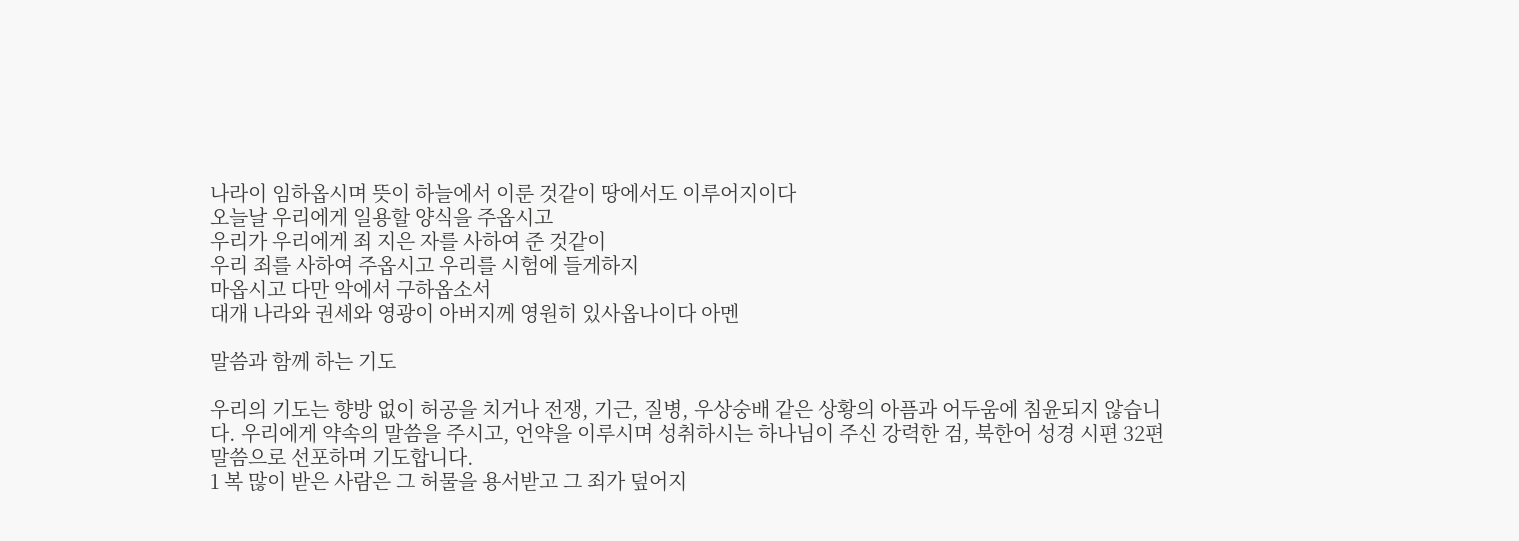나라이 임하옵시며 뜻이 하늘에서 이룬 것같이 땅에서도 이루어지이다
오늘날 우리에게 일용할 양식을 주옵시고
우리가 우리에게 죄 지은 자를 사하여 준 것같이
우리 죄를 사하여 주옵시고 우리를 시험에 들게하지
마옵시고 다만 악에서 구하옵소서
대개 나라와 권세와 영광이 아버지께 영원히 있사옵나이다 아멘

말씀과 함께 하는 기도

우리의 기도는 향방 없이 허공을 치거나 전쟁, 기근, 질병, 우상숭배 같은 상황의 아픔과 어두움에 침윤되지 않습니다. 우리에게 약속의 말씀을 주시고, 언약을 이루시며 성취하시는 하나님이 주신 강력한 검, 북한어 성경 시편 32편 말씀으로 선포하며 기도합니다.
1 복 많이 받은 사람은 그 허물을 용서받고 그 죄가 덮어지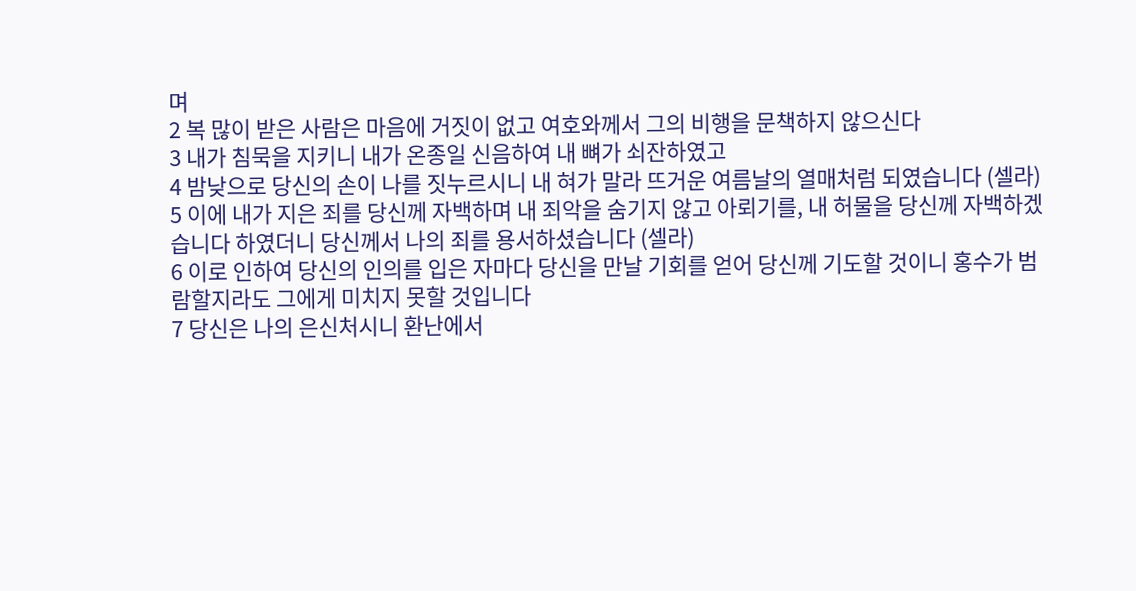며
2 복 많이 받은 사람은 마음에 거짓이 없고 여호와께서 그의 비행을 문책하지 않으신다
3 내가 침묵을 지키니 내가 온종일 신음하여 내 뼈가 쇠잔하였고
4 밤낮으로 당신의 손이 나를 짓누르시니 내 혀가 말라 뜨거운 여름날의 열매처럼 되였습니다 (셀라)
5 이에 내가 지은 죄를 당신께 자백하며 내 죄악을 숨기지 않고 아뢰기를, 내 허물을 당신께 자백하겠습니다 하였더니 당신께서 나의 죄를 용서하셨습니다 (셀라)
6 이로 인하여 당신의 인의를 입은 자마다 당신을 만날 기회를 얻어 당신께 기도할 것이니 홍수가 범람할지라도 그에게 미치지 못할 것입니다
7 당신은 나의 은신처시니 환난에서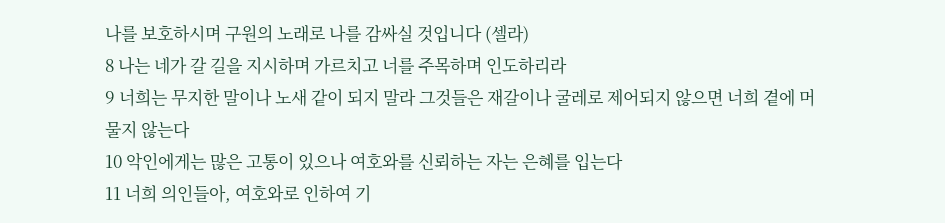나를 보호하시며 구원의 노래로 나를 감싸실 것입니다 (셀라)
8 나는 네가 갈 길을 지시하며 가르치고 너를 주목하며 인도하리라
9 너희는 무지한 말이나 노새 같이 되지 말라 그것들은 재갈이나 굴레로 제어되지 않으면 너희 곁에 머물지 않는다
10 악인에게는 많은 고통이 있으나 여호와를 신뢰하는 자는 은혜를 입는다
11 너희 의인들아, 여호와로 인하여 기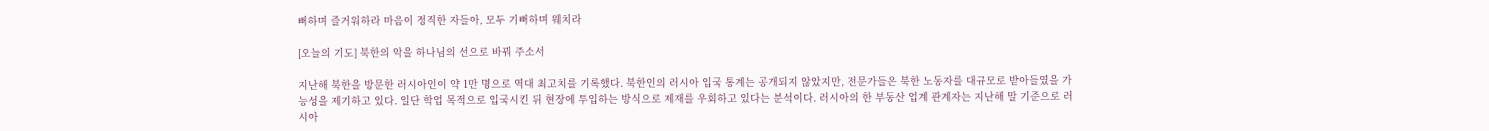뻐하며 즐거워하라 마음이 정직한 자들아, 모두 기뻐하며 웨치라

[오늘의 기도] 북한의 악을 하나님의 선으로 바꿔 주소서

지난해 북한을 방문한 러시아인이 약 1만 명으로 역대 최고치를 기록했다. 북한인의 러시아 입국 통계는 공개되지 않았지만, 전문가들은 북한 노동자를 대규모로 받아들였을 가능성을 제기하고 있다. 일단 학업 목적으로 입국시킨 뒤 현장에 투입하는 방식으로 제재를 우회하고 있다는 분석이다. 러시아의 한 부동산 업계 관계자는 지난해 말 기준으로 러시아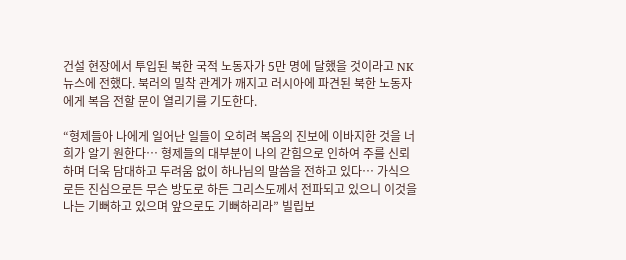건설 현장에서 투입된 북한 국적 노동자가 5만 명에 달했을 것이라고 NK뉴스에 전했다. 북러의 밀착 관계가 깨지고 러시아에 파견된 북한 노동자에게 복음 전할 문이 열리기를 기도한다.

“형제들아 나에게 일어난 일들이 오히려 복음의 진보에 이바지한 것을 너희가 알기 원한다… 형제들의 대부분이 나의 갇힘으로 인하여 주를 신뢰하며 더욱 담대하고 두려움 없이 하나님의 말씀을 전하고 있다… 가식으로든 진심으로든 무슨 방도로 하든 그리스도께서 전파되고 있으니 이것을 나는 기뻐하고 있으며 앞으로도 기뻐하리라” 빌립보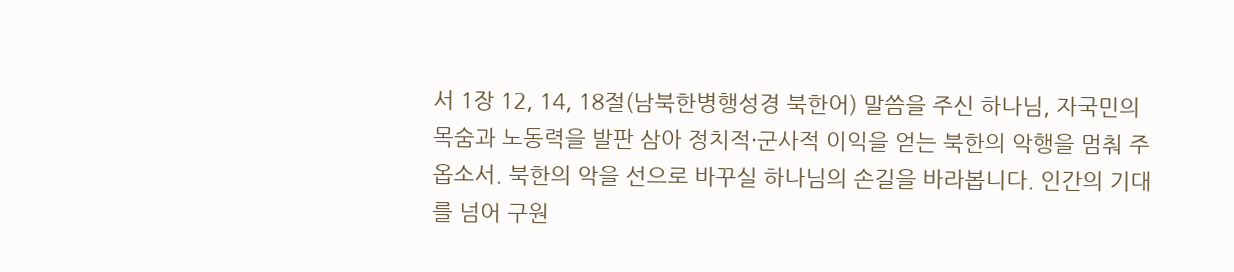서 1장 12, 14, 18절(남북한병행성경 북한어) 말씀을 주신 하나님, 자국민의 목숨과 노동력을 발판 삼아 정치적·군사적 이익을 얻는 북한의 악행을 멈춰 주옵소서. 북한의 악을 선으로 바꾸실 하나님의 손길을 바라봅니다. 인간의 기대를 넘어 구원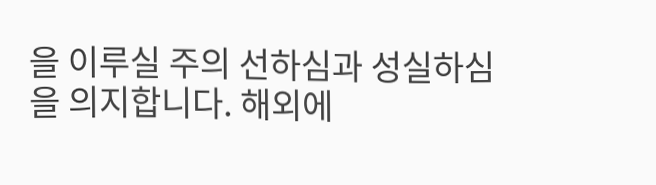을 이루실 주의 선하심과 성실하심을 의지합니다. 해외에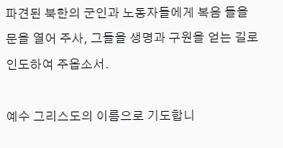파견된 북한의 군인과 노동자들에게 복음 들을 문을 열어 주사, 그들을 생명과 구원을 얻는 길로 인도하여 주옵소서.

예수 그리스도의 이름으로 기도합니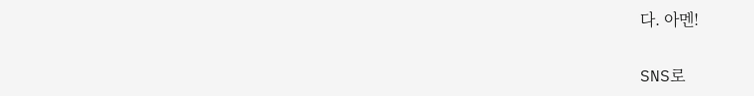다. 아멘!

SNS로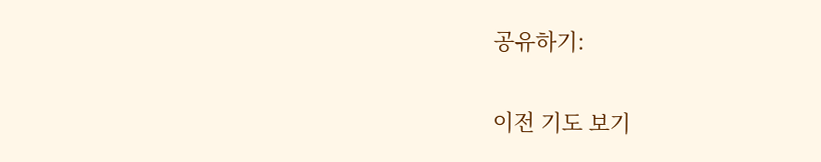공유하기:

이전 기도 보기